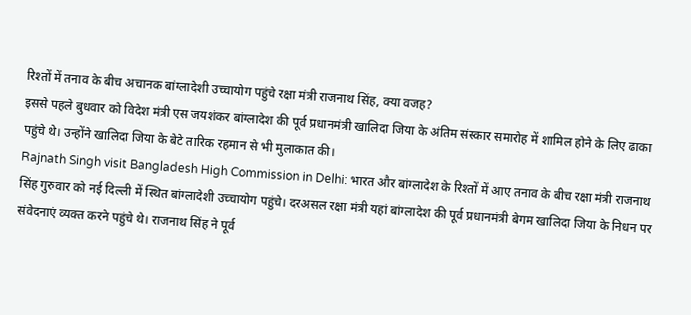रिश्तों में तनाव के बीच अचानक बांग्लादेशी उच्चायोग पहुंचे रक्षा मंत्री राजनाथ सिंह, क्या वजह?
इससे पहले बुधवार को विदेश मंत्री एस जयशंकर बांग्लादेश की पूर्व प्रधानमंत्री खालिदा जिया के अंतिम संस्कार समारोह में शामिल होने के लिए ढाका पहुंचे थे। उन्होंने खालिदा जिया के बेटे तारिक रहमान से भी मुलाकात की।
Rajnath Singh visit Bangladesh High Commission in Delhi: भारत और बांग्लादेश के रिश्तों में आए तनाव के बीच रक्षा मंत्री राजनाथ सिंह गुरुवार को नई दिल्ली में स्थित बांग्लादेशी उच्चायोग पहुंचे। दरअसल रक्षा मंत्री यहां बांग्लादेश की पूर्व प्रधानमंत्री बेगम खालिदा जिया के निधन पर संवेदनाएं व्यक्त करने पहुंचे थे। राजनाथ सिंह ने पूर्व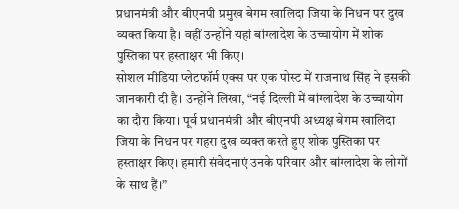प्रधानमंत्री और बीएनपी प्रमुख बेगम खालिदा जिया के निधन पर दुख व्यक्त किया है। वहीं उन्होंने यहां बांग्लादेश के उच्चायोग में शोक पुस्तिका पर हस्ताक्षर भी किए।
सोशल मीडिया प्लेटफॉर्म एक्स पर एक पोस्ट में राजनाथ सिंह ने इसकी जानकारी दी है। उन्होंने लिखा, “नई दिल्ली में बांग्लादेश के उच्चायोग का दौरा किया। पूर्व प्रधानमंत्री और बीएनपी अध्यक्ष बेगम खालिदा जिया के निधन पर गहरा दुख व्यक्त करते हुए शोक पुस्तिका पर हस्ताक्षर किए। हमारी संवेदनाएं उनके परिवार और बांग्लादेश के लोगों के साथ हैं।”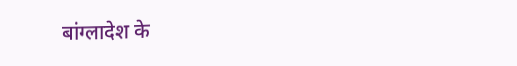बांग्लादेश के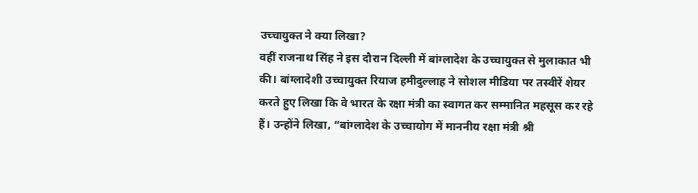उच्चायुक्त ने क्या लिखा?
वहीं राजनाथ सिंह ने इस दौरान दिल्ली में बांग्लादेश के उच्चायुक्त से मुलाकात भी की। बांग्लादेशी उच्चायुक्त रियाज हमीदुल्लाह ने सोशल मीडिया पर तस्वीरें शेयर करते हुए लिखा कि वे भारत के रक्षा मंत्री का स्वागत कर सम्मानित महसूस कर रहे हैं। उन्होंने लिखा, “बांग्लादेश के उच्चायोग में माननीय रक्षा मंत्री श्री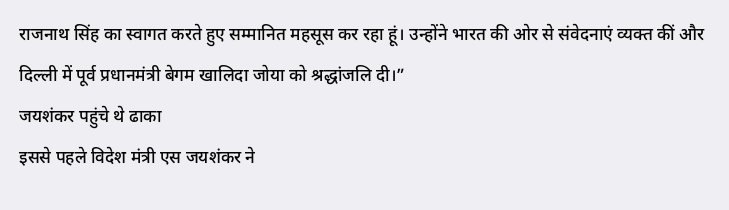राजनाथ सिंह का स्वागत करते हुए सम्मानित महसूस कर रहा हूं। उन्होंने भारत की ओर से संवेदनाएं व्यक्त कीं और दिल्ली में पूर्व प्रधानमंत्री बेगम खालिदा जोया को श्रद्धांजलि दी।”
जयशंकर पहुंचे थे ढाका
इससे पहले विदेश मंत्री एस जयशंकर ने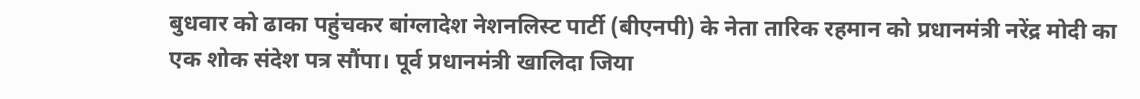बुधवार को ढाका पहुंचकर बांग्लादेश नेशनलिस्ट पार्टी (बीएनपी) के नेता तारिक रहमान को प्रधानमंत्री नरेंद्र मोदी का एक शोक संदेश पत्र सौंपा। पूर्व प्रधानमंत्री खालिदा जिया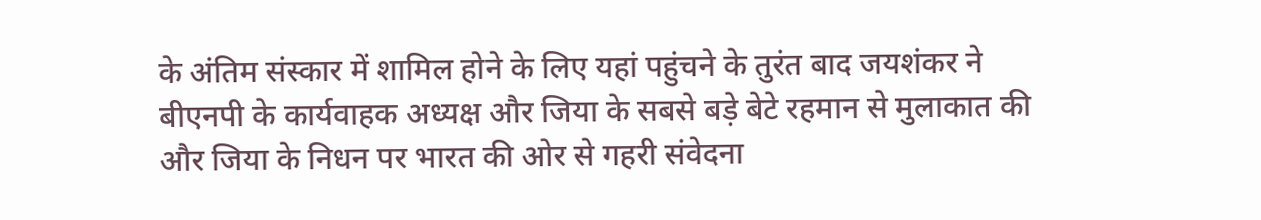के अंतिम संस्कार में शामिल होने के लिए यहां पहुंचने के तुरंत बाद जयशंकर ने बीएनपी के कार्यवाहक अध्यक्ष और जिया के सबसे बड़े बेटे रहमान से मुलाकात की और जिया के निधन पर भारत की ओर से गहरी संवेदना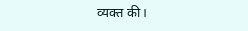व्यक्त की।